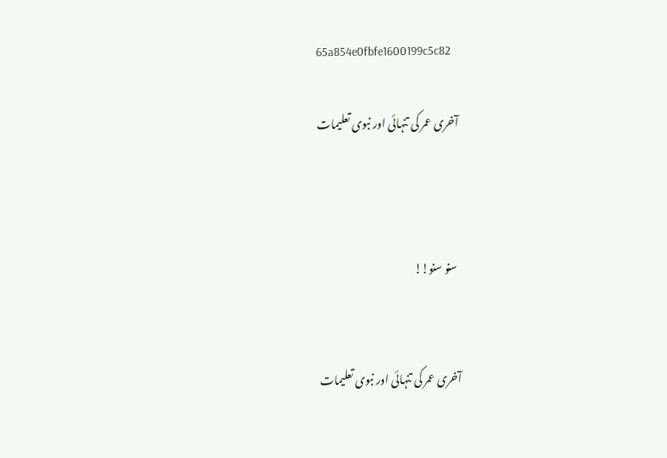65a854e0fbfe1600199c5c82

آخری عمر کی تنہائی اور نبوی تعلیمات



 سنو سنو!!


آخری عمر کی تنہائی اور نبوی تعلیمات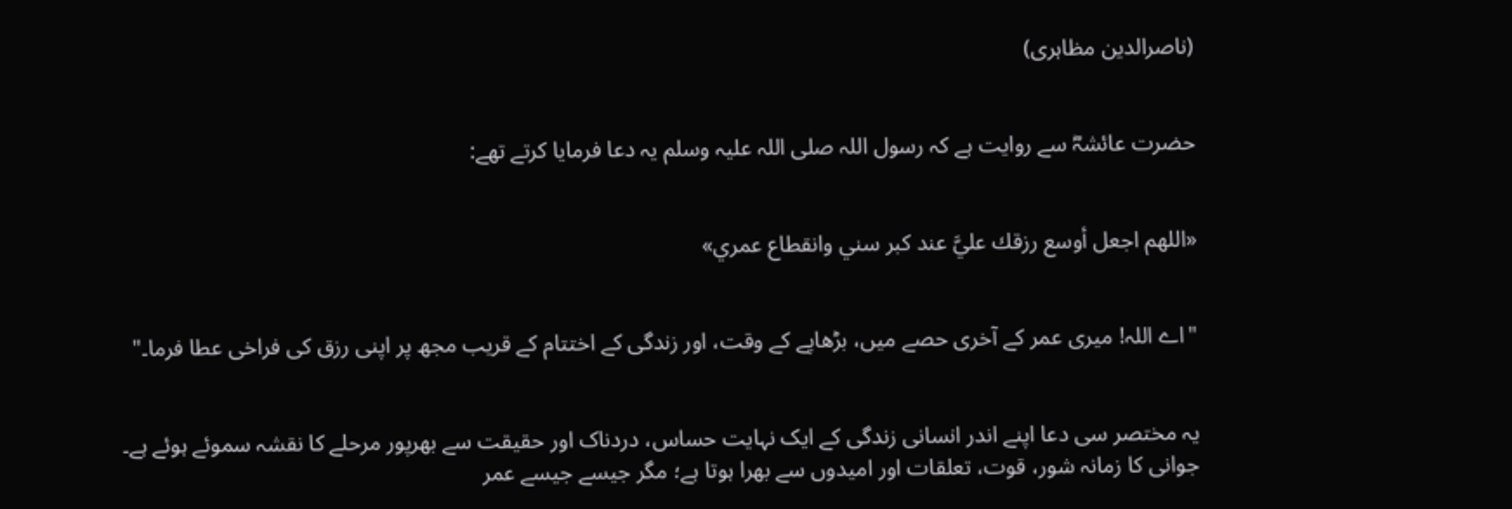(ناصرالدین مظاہری)


حضرت عائشہؓ سے روایت ہے کہ رسول اللہ صلی اللہ علیہ وسلم یہ دعا فرمایا کرتے تھے:


«اللهم اجعل أوسع رزقك عليَّ عند كبر سني وانقطاع عمري»


"اے اللہ! میری عمر کے آخری حصے میں، بڑھاپے کے وقت، اور زندگی کے اختتام کے قریب مجھ پر اپنی رزق کی فراخی عطا فرما۔"


یہ مختصر سی دعا اپنے اندر انسانی زندگی کے ایک نہایت حساس، دردناک اور حقیقت سے بھرپور مرحلے کا نقشہ سموئے ہوئے ہے۔ جوانی کا زمانہ شور، قوت، تعلقات اور امیدوں سے بھرا ہوتا ہے؛ مگر جیسے جیسے عمر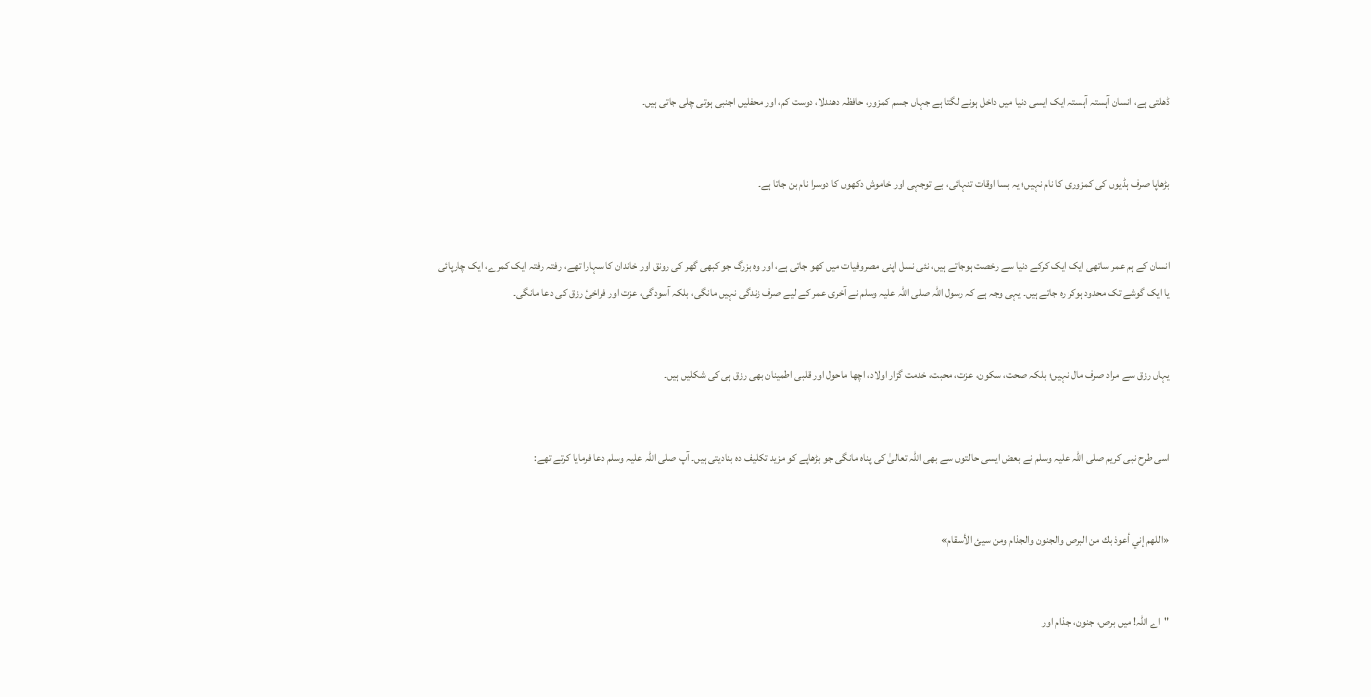ڈھلتی ہے، انسان آہستہ آہستہ ایک ایسی دنیا میں داخل ہونے لگتا ہے جہاں جسم کمزور، حافظہ دھندلا، دوست کم، اور محفلیں اجنبی ہوتی چلی جاتی ہیں۔


بڑھاپا صرف ہڈیوں کی کمزوری کا نام نہیں؛ یہ بسا اوقات تنہائی، بے توجہی اور خاموش دکھوں کا دوسرا نام بن جاتا ہے۔


انسان کے ہم عمر ساتھی ایک ایک کرکے دنیا سے رخصت ہوجاتے ہیں، نئی نسل اپنی مصروفیات میں کھو جاتی ہے، اور وہ بزرگ جو کبھی گھر کی رونق اور خاندان کا سہارا تھے، رفتہ رفتہ ایک کمرے، ایک چارپائی یا ایک گوشے تک محدود ہوکر رہ جاتے ہیں۔ یہی وجہ ہے کہ رسول اللہ صلی اللہ علیہ وسلم نے آخری عمر کے لیے صرف زندگی نہیں مانگی، بلکہ آسودگی، عزت اور فراخیٔ رزق کی دعا مانگی۔


یہاں رزق سے مراد صرف مال نہیں؛ بلکہ صحت، سکون، عزت، محبت، خدمت گزار اولاد، اچھا ماحول اور قلبی اطمینان بھی رزق ہی کی شکلیں ہیں۔


اسی طرح نبی کریم صلی اللہ علیہ وسلم نے بعض ایسی حالتوں سے بھی اللہ تعالیٰ کی پناہ مانگی جو بڑھاپے کو مزید تکلیف دہ بنادیتی ہیں۔ آپ صلی اللہ علیہ وسلم دعا فرمایا کرتے تھے:


«اللهم إني أعوذ بك من البرص والجنون والجذام ومن سيئ الأسقام»


"اے اللہ! میں برص، جنون، جذام اور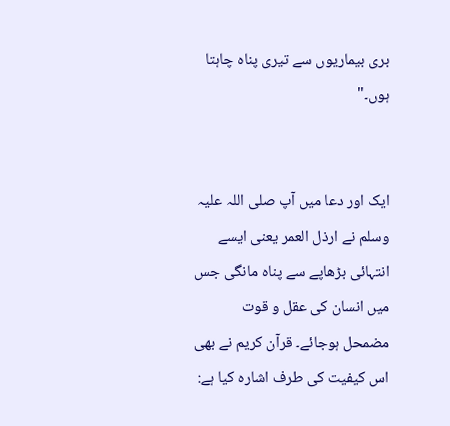بری بیماریوں سے تیری پناہ چاہتا ہوں۔"


ایک اور دعا میں آپ صلی اللہ علیہ وسلم نے ارذل العمر یعنی ایسے انتہائی بڑھاپے سے پناہ مانگی جس میں انسان کی عقل و قوت مضمحل ہوجائے۔ قرآن کریم نے بھی اس کیفیت کی طرف اشارہ کیا ہے: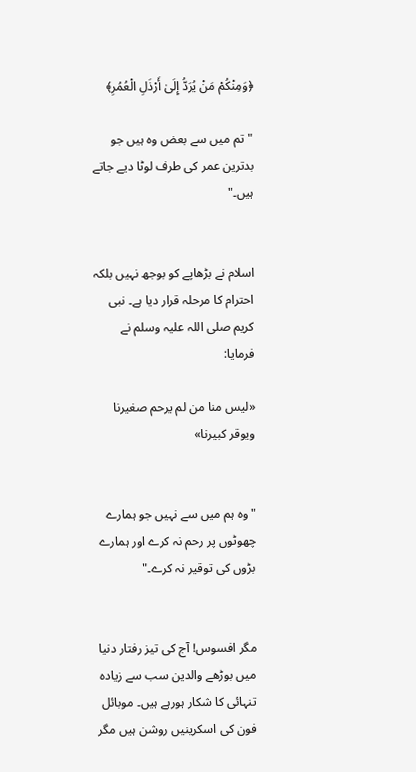﴿وَمِنْكُمْ مَنْ يُرَدُّ إِلَىٰ أَرْذَلِ الْعُمُرِ﴾

"تم میں سے بعض وہ ہیں جو بدترین عمر کی طرف لوٹا دیے جاتے ہیں۔"


اسلام نے بڑھاپے کو بوجھ نہیں بلکہ احترام کا مرحلہ قرار دیا ہے۔ نبی کریم صلی اللہ علیہ وسلم نے فرمایا:

«ليس منا من لم يرحم صغيرنا ويوقر كبيرنا»


"وہ ہم میں سے نہیں جو ہمارے چھوٹوں پر رحم نہ کرے اور ہمارے بڑوں کی توقیر نہ کرے۔"


مگر افسوس! آج کی تیز رفتار دنیا میں بوڑھے والدین سب سے زیادہ تنہائی کا شکار ہورہے ہیں۔ موبائل فون کی اسکرینیں روشن ہیں مگر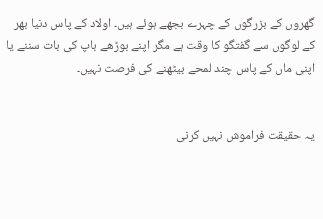گھروں کے بزرگوں کے چہرے بجھے ہوئے ہیں۔ اولاد کے پاس دنیا بھر کے لوگوں سے گفتگو کا وقت ہے مگر اپنے بوڑھے باپ کی بات سننے یا اپنی ماں کے پاس چند لمحے بیٹھنے کی فرصت نہیں۔


یہ حقیقت فراموش نہیں کرنی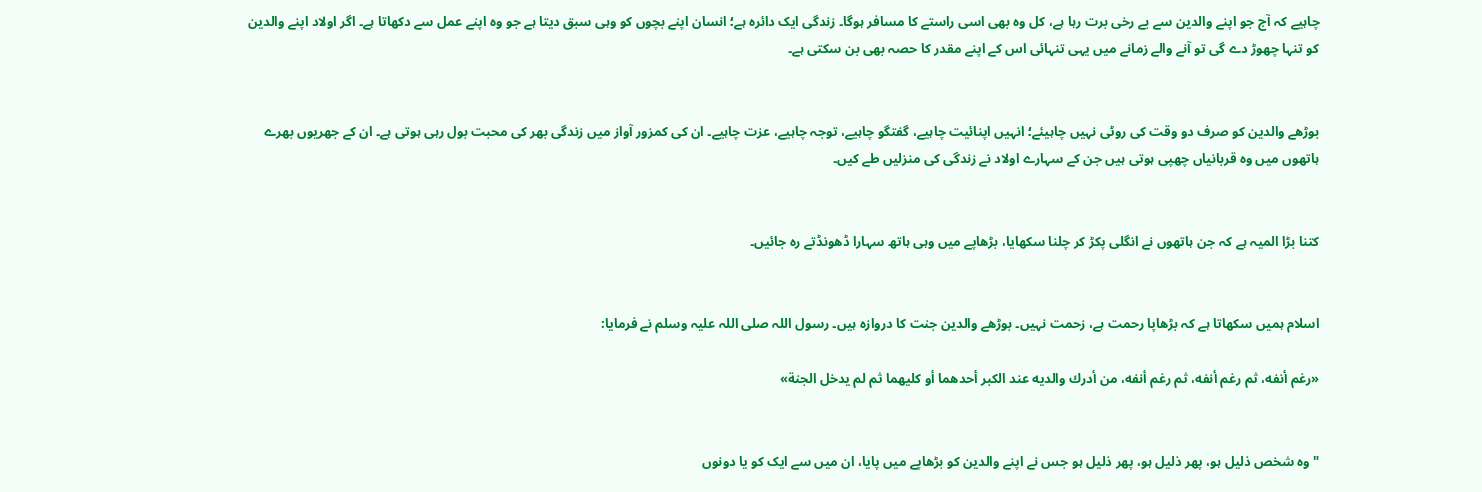چاہیے کہ آج جو اپنے والدین سے بے رخی برت رہا ہے، کل وہ بھی اسی راستے کا مسافر ہوگا۔ زندگی ایک دائرہ ہے؛ انسان اپنے بچوں کو وہی سبق دیتا ہے جو وہ اپنے عمل سے دکھاتا ہے۔ اگر اولاد اپنے والدین کو تنہا چھوڑ دے گی تو آنے والے زمانے میں یہی تنہائی اس کے اپنے مقدر کا حصہ بھی بن سکتی ہے۔


بوڑھے والدین کو صرف دو وقت کی روٹی نہیں چاہیئے؛ انہیں اپنائیت چاہیے، گفتگو چاہیے، توجہ چاہیے، عزت چاہیے۔ ان کی کمزور آواز میں زندگی بھر کی محبت بول رہی ہوتی ہے۔ ان کے جھریوں بھرے ہاتھوں میں وہ قربانیاں چھپی ہوتی ہیں جن کے سہارے اولاد نے زندگی کی منزلیں طے کیں۔


کتنا بڑا المیہ ہے کہ جن ہاتھوں نے انگلی پکڑ کر چلنا سکھایا، بڑھاپے میں وہی ہاتھ سہارا ڈھونڈتے رہ جائیں۔


اسلام ہمیں سکھاتا ہے کہ بڑھاپا رحمت ہے، زحمت نہیں۔ بوڑھے والدین جنت کا دروازہ ہیں۔ رسول اللہ صلی اللہ علیہ وسلم نے فرمایا:

«رغم أنفه، ثم رغم أنفه، ثم رغم أنفه، من أدرك والديه عند الكبر أحدهما أو كليهما ثم لم يدخل الجنة»


"وہ شخص ذلیل ہو، پھر ذلیل ہو، پھر ذلیل ہو جس نے اپنے والدین کو بڑھاپے میں پایا، ان میں سے ایک کو یا دونوں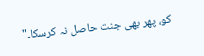کو، پھر بھی جنت حاصل نہ کرسکا۔"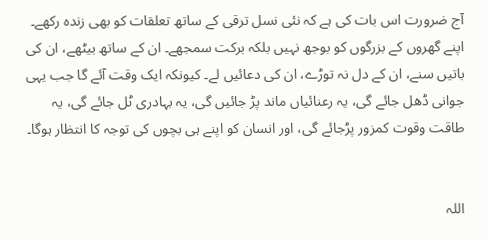آج ضرورت اس بات کی ہے کہ نئی نسل ترقی کے ساتھ تعلقات کو بھی زندہ رکھے۔ اپنے گھروں کے بزرگوں کو بوجھ نہیں بلکہ برکت سمجھے۔ ان کے ساتھ بیٹھے، ان کی باتیں سنے، ان کے دل نہ توڑے، ان کی دعائیں لے۔ کیونکہ ایک وقت آئے گا جب یہی جوانی ڈھل جائے گی، یہ رعنائیاں ماند پڑ جائیں گی، یہ بہادری ٹل جائے گی، یہ طاقت وقوت کمزور پڑجائے گی، اور انسان کو اپنے ہی بچوں کی توجہ کا انتظار ہوگا۔


اللہ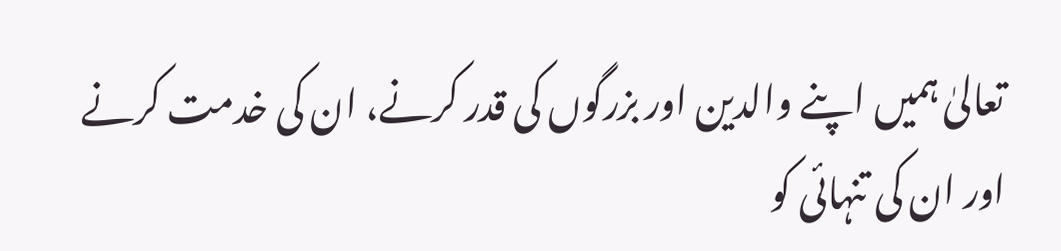تعالیٰ ہمیں اپنے والدین اور بزرگوں کی قدر کرنے، ان کی خدمت کرنے اور ان کی تنہائی کو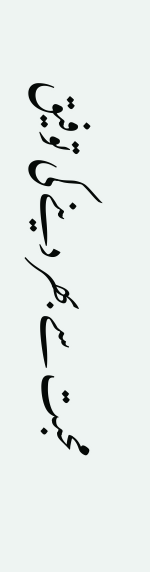محبت سے بھر دینے کی توفیق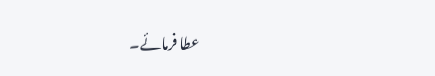عطا فرمائے۔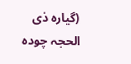(گیارہ ذی الحجہ چودہ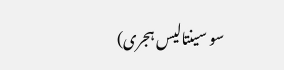سو سینتالیس ہجری)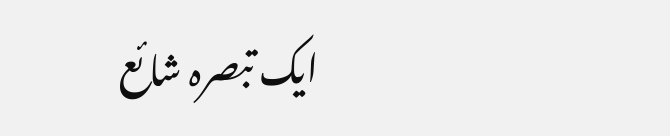ایک تبصرہ شائع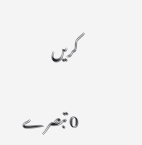کریں

0 تبصرے